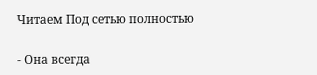Читаем Под сетью полностью

- Она всегда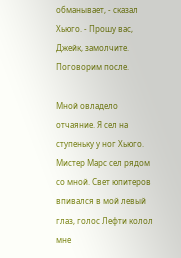обманывает, - сказал Хьюго. - Прошу вас, Джейк, замолчите. Поговорим после.

Мной овладело отчаяние. Я сел на ступеньку у ног Хьюго. Мистер Марс сел рядом со мной. Свет юпитеров впивался в мой левый глаз, голос Лефти колол мне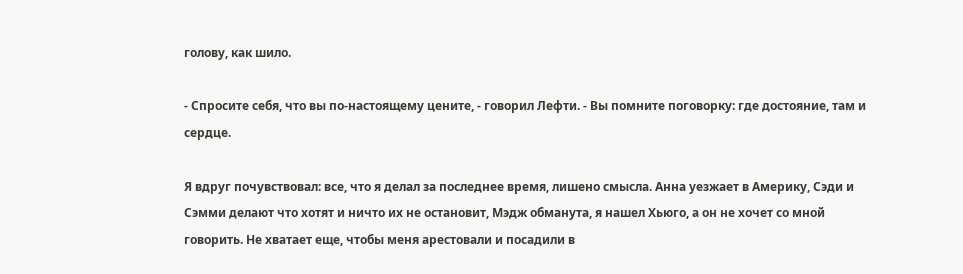голову, как шило.

- Спросите себя, что вы по-настоящему цените, - говорил Лефти. - Вы помните поговорку: где достояние, там и сердце.

Я вдруг почувствовал: все, что я делал за последнее время, лишено смысла. Анна уезжает в Америку, Сэди и Сэмми делают что хотят и ничто их не остановит, Мэдж обманута, я нашел Хьюго, а он не хочет со мной говорить. Не хватает еще, чтобы меня арестовали и посадили в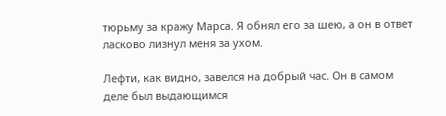тюрьму за кражу Марса. Я обнял его за шею, а он в ответ ласково лизнул меня за ухом.

Лефти, как видно, завелся на добрый час. Он в самом деле был выдающимся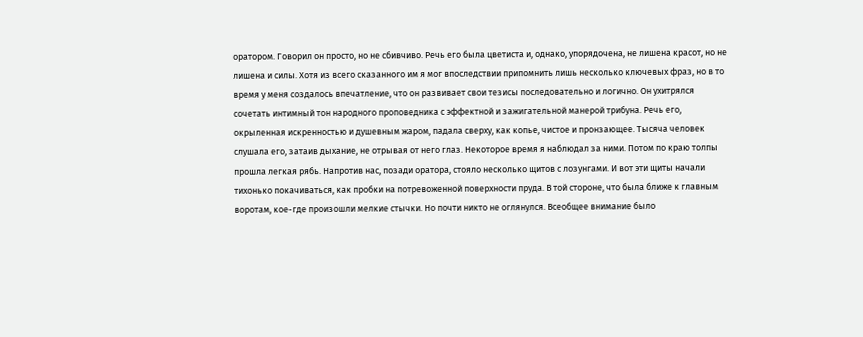оратором. Говорил он просто, но не сбивчиво. Речь его была цветиста и, однако, упорядочена, не лишена красот, но не лишена и силы. Хотя из всего сказанного им я мог впоследствии припомнить лишь несколько ключевых фраз, но в то время у меня создалось впечатление, что он развивает свои тезисы последовательно и логично. Он ухитрялся сочетать интимный тон народного проповедника с эффектной и зажигательной манерой трибуна. Речь его, окрыленная искренностью и душевным жаром, падала сверху, как копье, чистое и пронзающее. Тысяча человек слушала его, затаив дыхание, не отрывая от него глаз. Некоторое время я наблюдал за ними. Потом по краю толпы прошла легкая рябь. Напротив нас, позади оратора, стояло несколько щитов с лозунгами. И вот эти щиты начали тихонько покачиваться, как пробки на потревоженной поверхности пруда. В той стороне, что была ближе к главным воротам, кое-где произошли мелкие стычки. Но почти никто не оглянулся. Всеобщее внимание было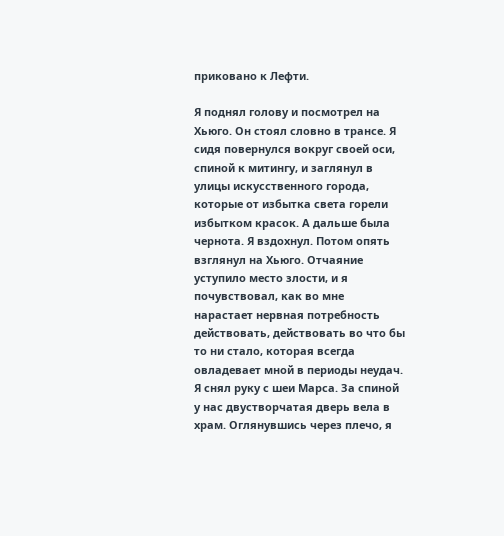приковано к Лефти.

Я поднял голову и посмотрел на Хьюго. Он стоял словно в трансе. Я сидя повернулся вокруг своей оси, спиной к митингу, и заглянул в улицы искусственного города, которые от избытка света горели избытком красок. А дальше была чернота. Я вздохнул. Потом опять взглянул на Хьюго. Отчаяние уступило место злости, и я почувствовал, как во мне нарастает нервная потребность действовать, действовать во что бы то ни стало, которая всегда овладевает мной в периоды неудач. Я снял руку с шеи Марса. За спиной у нас двустворчатая дверь вела в храм. Оглянувшись через плечо, я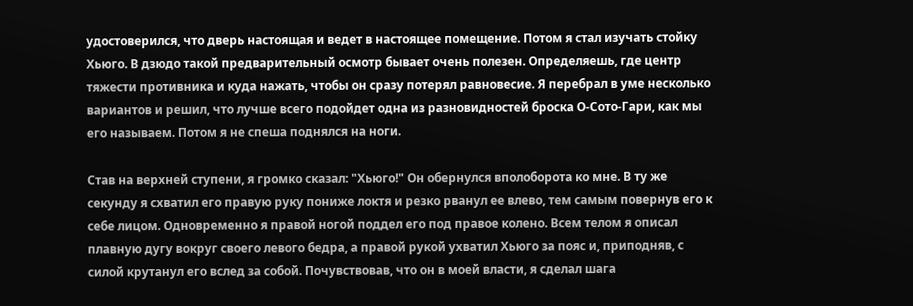удостоверился, что дверь настоящая и ведет в настоящее помещение. Потом я стал изучать стойку Хьюго. В дзюдо такой предварительный осмотр бывает очень полезен. Определяешь, где центр тяжести противника и куда нажать, чтобы он сразу потерял равновесие. Я перебрал в уме несколько вариантов и решил, что лучше всего подойдет одна из разновидностей броска О-Сото-Гари, как мы его называем. Потом я не спеша поднялся на ноги.

Став на верхней ступени, я громко сказал: "Хьюго!" Он обернулся вполоборота ко мне. В ту же секунду я схватил его правую руку пониже локтя и резко рванул ее влево, тем самым повернув его к себе лицом. Одновременно я правой ногой поддел его под правое колено. Всем телом я описал плавную дугу вокруг своего левого бедра, а правой рукой ухватил Хьюго за пояс и, приподняв, с силой крутанул его вслед за собой. Почувствовав, что он в моей власти, я сделал шага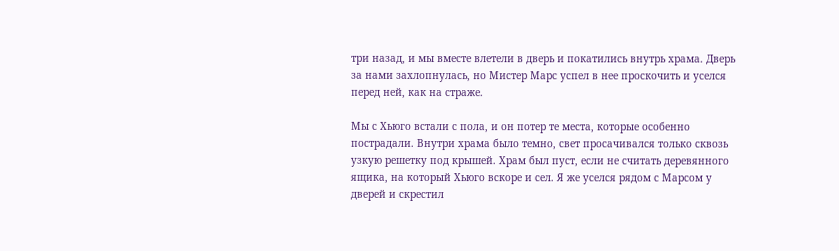три назад, и мы вместе влетели в дверь и покатились внутрь храма. Дверь за нами захлопнулась, но Мистер Марс успел в нее проскочить и уселся перед ней, как на страже.

Мы с Хьюго встали с пола, и он потер те места, которые особенно пострадали. Внутри храма было темно, свет просачивался только сквозь узкую решетку под крышей. Храм был пуст, если не считать деревянного ящика, на который Хьюго вскоре и сел. Я же уселся рядом с Марсом у дверей и скрестил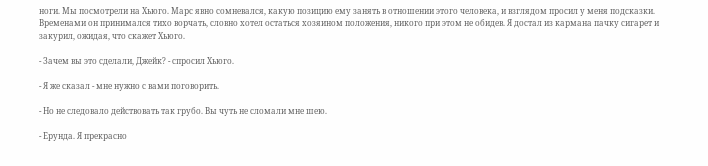ноги. Мы посмотрели на Хьюго. Марс явно сомневался, какую позицию ему занять в отношении этого человека, и взглядом просил у меня подсказки. Временами он принимался тихо ворчать, словно хотел остаться хозяином положения, никого при этом не обидев. Я достал из кармана пачку сигарет и закурил, ожидая, что скажет Хьюго.

- Зачем вы это сделали, Джейк? - спросил Хьюго.

- Я же сказал - мне нужно с вами поговорить.

- Но не следовало действовать так грубо. Вы чуть не сломали мне шею.

- Ерунда. Я прекрасно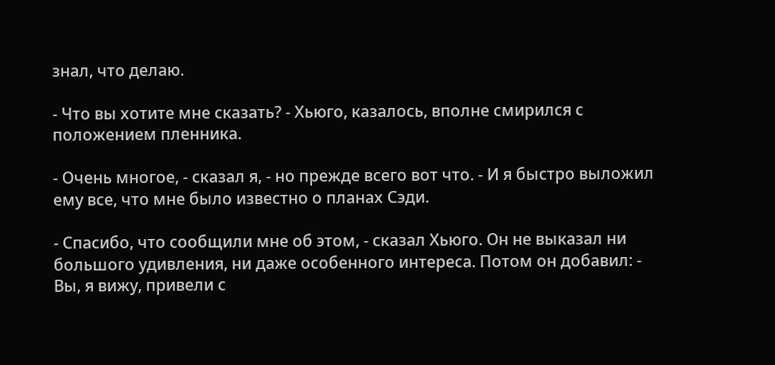знал, что делаю.

- Что вы хотите мне сказать? - Хьюго, казалось, вполне смирился с положением пленника.

- Очень многое, - сказал я, - но прежде всего вот что. - И я быстро выложил ему все, что мне было известно о планах Сэди.

- Спасибо, что сообщили мне об этом, - сказал Хьюго. Он не выказал ни большого удивления, ни даже особенного интереса. Потом он добавил: - Вы, я вижу, привели с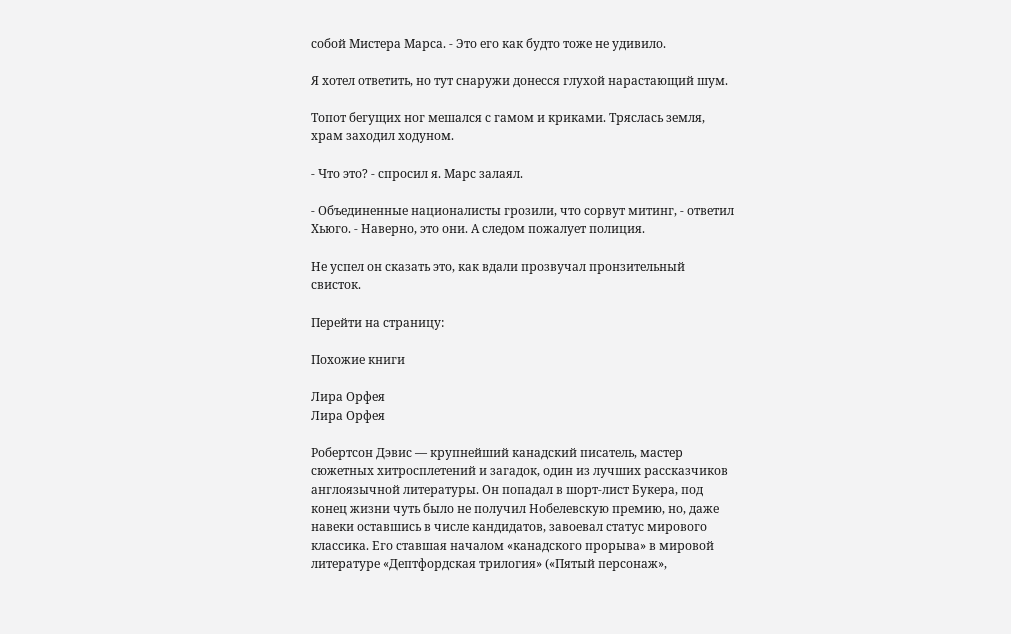собой Мистера Марса. - Это его как будто тоже не удивило.

Я хотел ответить, но тут снаружи донесся глухой нарастающий шум.

Топот бегущих ног мешался с гамом и криками. Тряслась земля, храм заходил ходуном.

- Что это? - спросил я. Марс залаял.

- Объединенные националисты грозили, что сорвут митинг, - ответил Хьюго. - Наверно, это они. А следом пожалует полиция.

Не успел он сказать это, как вдали прозвучал пронзительный свисток.

Перейти на страницу:

Похожие книги

Лира Орфея
Лира Орфея

Робертсон Дэвис — крупнейший канадский писатель, мастер сюжетных хитросплетений и загадок, один из лучших рассказчиков англоязычной литературы. Он попадал в шорт-лист Букера, под конец жизни чуть было не получил Нобелевскую премию, но, даже навеки оставшись в числе кандидатов, завоевал статус мирового классика. Его ставшая началом «канадского прорыва» в мировой литературе «Дептфордская трилогия» («Пятый персонаж»,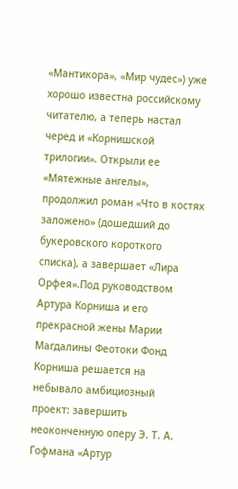«Мантикора», «Мир чудес») уже хорошо известна российскому читателю, а теперь настал черед и «Корнишской трилогии». Открыли ее «Мятежные ангелы», продолжил роман «Что в костях заложено» (дошедший до букеровского короткого списка), а завершает «Лира Орфея».Под руководством Артура Корниша и его прекрасной жены Марии Магдалины Феотоки Фонд Корниша решается на небывало амбициозный проект: завершить неоконченную оперу Э. Т. А. Гофмана «Артур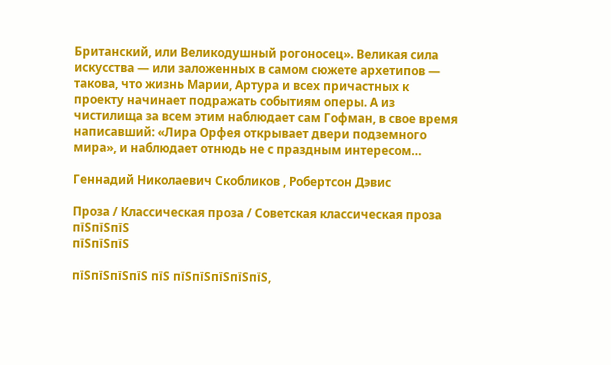Британский, или Великодушный рогоносец». Великая сила искусства — или заложенных в самом сюжете архетипов — такова, что жизнь Марии, Артура и всех причастных к проекту начинает подражать событиям оперы. А из чистилища за всем этим наблюдает сам Гофман, в свое время написавший: «Лира Орфея открывает двери подземного мира», и наблюдает отнюдь не с праздным интересом…

Геннадий Николаевич Скобликов , Робертсон Дэвис

Проза / Классическая проза / Советская классическая проза
пїЅпїЅпїЅ
пїЅпїЅпїЅ

пїЅпїЅпїЅпїЅ пїЅ пїЅпїЅпїЅпїЅпїЅ,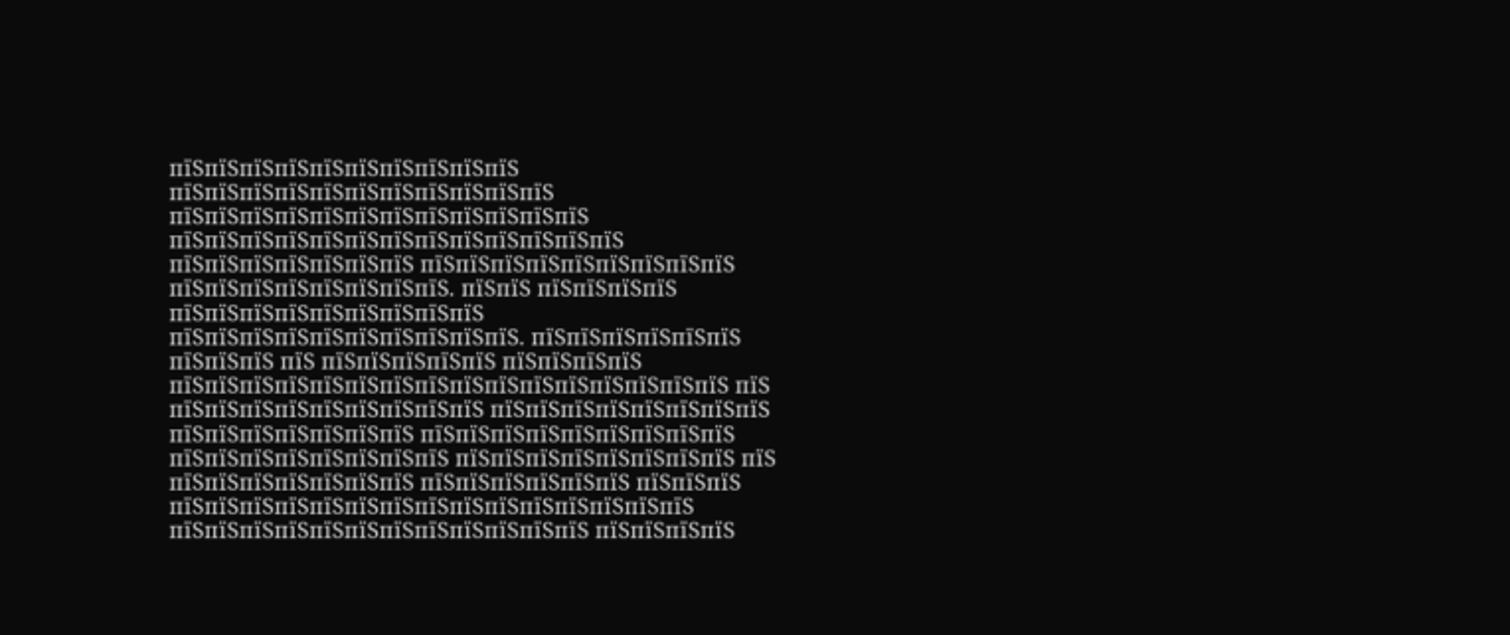пїЅпїЅпїЅпїЅпїЅпїЅпїЅпїЅпїЅпїЅ пїЅпїЅпїЅпїЅпїЅпїЅпїЅпїЅпїЅпїЅпїЅ пїЅпїЅпїЅпїЅпїЅпїЅпїЅпїЅпїЅпїЅпїЅпїЅ пїЅпїЅпїЅпїЅпїЅпїЅпїЅпїЅпїЅпїЅпїЅпїЅпїЅ пїЅпїЅпїЅпїЅпїЅпїЅпїЅ пїЅпїЅпїЅпїЅпїЅпїЅпїЅпїЅпїЅ пїЅпїЅпїЅпїЅпїЅпїЅпїЅпїЅ. пїЅпїЅ пїЅпїЅпїЅпїЅ пїЅпїЅпїЅпїЅпїЅпїЅпїЅпїЅпїЅ пїЅпїЅпїЅпїЅпїЅпїЅпїЅпїЅпїЅпїЅ. пїЅпїЅпїЅпїЅпїЅпїЅ пїЅпїЅпїЅ пїЅ пїЅпїЅпїЅпїЅпїЅ пїЅпїЅпїЅпїЅ пїЅпїЅпїЅпїЅпїЅпїЅпїЅпїЅпїЅпїЅпїЅпїЅпїЅпїЅпїЅпїЅ пїЅ пїЅпїЅпїЅпїЅпїЅпїЅпїЅпїЅпїЅ пїЅпїЅпїЅпїЅпїЅпїЅпїЅпїЅ пїЅпїЅпїЅпїЅпїЅпїЅпїЅ пїЅпїЅпїЅпїЅпїЅпїЅпїЅпїЅпїЅ пїЅпїЅпїЅпїЅпїЅпїЅпїЅпїЅ пїЅпїЅпїЅпїЅпїЅпїЅпїЅпїЅ пїЅ пїЅпїЅпїЅпїЅпїЅпїЅпїЅ пїЅпїЅпїЅпїЅпїЅпїЅ пїЅпїЅпїЅ пїЅпїЅпїЅпїЅпїЅпїЅпїЅпїЅпїЅпїЅпїЅпїЅпїЅпїЅпїЅ пїЅпїЅпїЅпїЅпїЅпїЅпїЅпїЅпїЅпїЅпїЅпїЅ пїЅпїЅпїЅпїЅ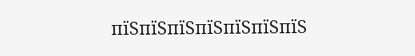пїЅпїЅпїЅпїЅпїЅпїЅпїЅ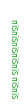пїЅпїЅпїЅпїЅпїЅ пїЅпїЅ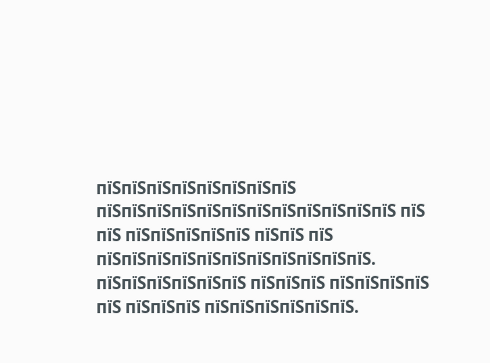пїЅпїЅпїЅпїЅпїЅпїЅпїЅпїЅ пїЅпїЅпїЅпїЅпїЅпїЅпїЅпїЅпїЅпїЅпїЅпїЅ пїЅ пїЅ пїЅпїЅпїЅпїЅпїЅ пїЅпїЅ пїЅ пїЅпїЅпїЅпїЅпїЅпїЅпїЅпїЅпїЅпїЅпїЅ. пїЅпїЅпїЅпїЅпїЅпїЅ пїЅпїЅпїЅ пїЅпїЅпїЅпїЅ пїЅ пїЅпїЅпїЅ пїЅпїЅпїЅпїЅпїЅпїЅ.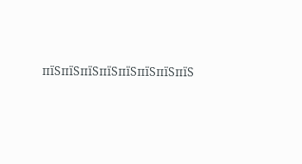пїЅпїЅпїЅпїЅпїЅпїЅпїЅпїЅ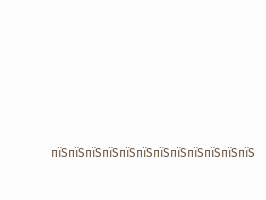пїЅпїЅпїЅпїЅпїЅпїЅпїЅпїЅпїЅпїЅпїЅпїЅ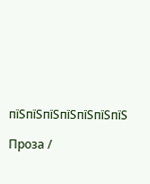пїЅпїЅпїЅпїЅпїЅпїЅпїЅ

Проза /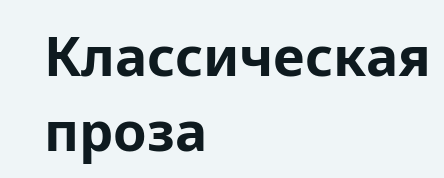Классическая проза